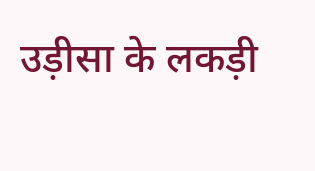उड़ीसा के लकड़ी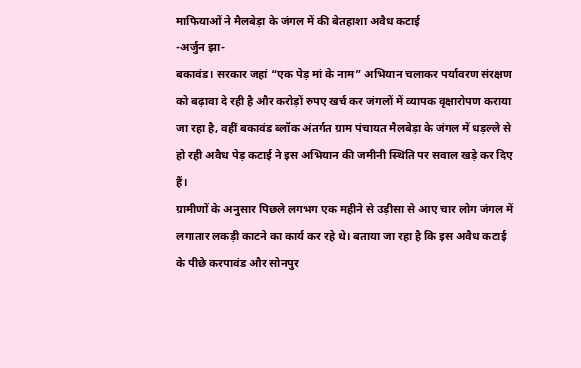माफियाओं ने मैलबेड़ा के जंगल में की बेतहाशा अवैध कटाई
-अर्जुन झा-
बकावंड। सरकार जहां “एक पेड़ मां के नाम” अभियान चलाकर पर्यावरण संरक्षण को बढ़ावा दे रही है और करोड़ों रुपए खर्च कर जंगलों में व्यापक वृक्षारोपण कराया जा रहा है, वहीं बकावंड ब्लॉक अंतर्गत ग्राम पंचायत मैलबेड़ा के जंगल में धड़ल्ले से हो रही अवैध पेड़ कटाई ने इस अभियान की जमीनी स्थिति पर सवाल खड़े कर दिए हैं।
ग्रामीणों के अनुसार पिछले लगभग एक महीने से उड़ीसा से आए चार लोग जंगल में लगातार लकड़ी काटने का कार्य कर रहे थे। बताया जा रहा है कि इस अवैध कटाई के पीछे करपावंड और सोनपुर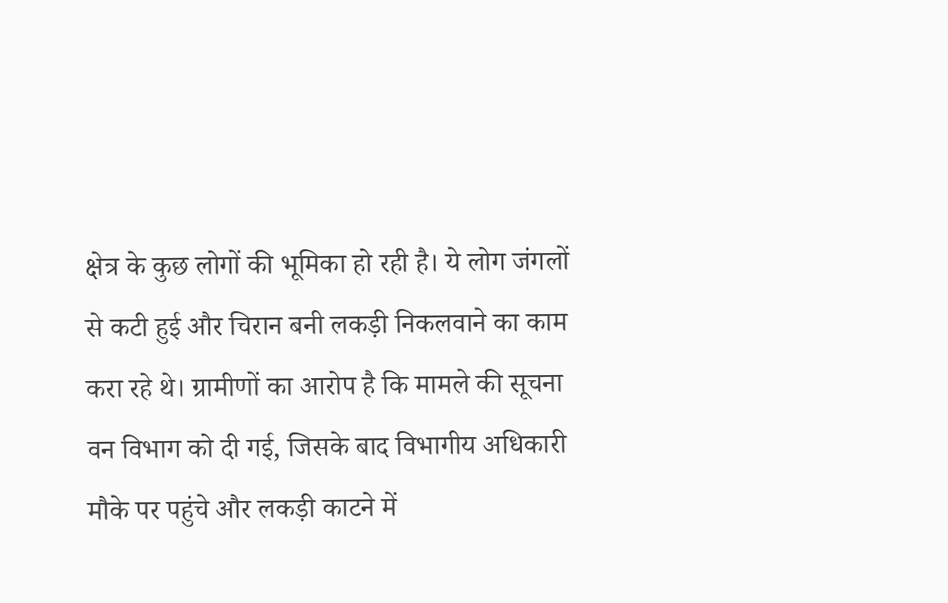क्षेत्र के कुछ लोगों की भूमिका हो रही है। ये लोग जंगलों से कटी हुई और चिरान बनी लकड़ी निकलवाने का काम करा रहे थे। ग्रामीणों का आरोप है कि मामले की सूचना वन विभाग को दी गई, जिसके बाद विभागीय अधिकारी मौके पर पहुंचे और लकड़ी काटने में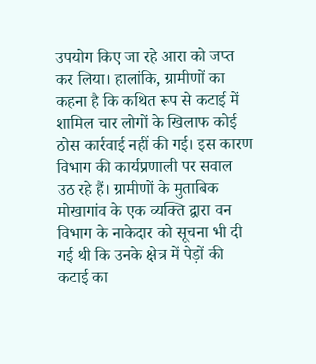उपयोग किए जा रहे आरा को जप्त कर लिया। हालांकि, ग्रामीणों का कहना है कि कथित रूप से कटाई में शामिल चार लोगों के खिलाफ कोई ठोस कार्रवाई नहीं की गई। इस कारण विभाग की कार्यप्रणाली पर सवाल उठ रहे हैं। ग्रामीणों के मुताबिक मोखागांव के एक व्यक्ति द्वारा वन विभाग के नाकेदार को सूचना भी दी गई थी कि उनके क्षेत्र में पेड़ों की कटाई का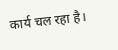कार्य चल रहा है।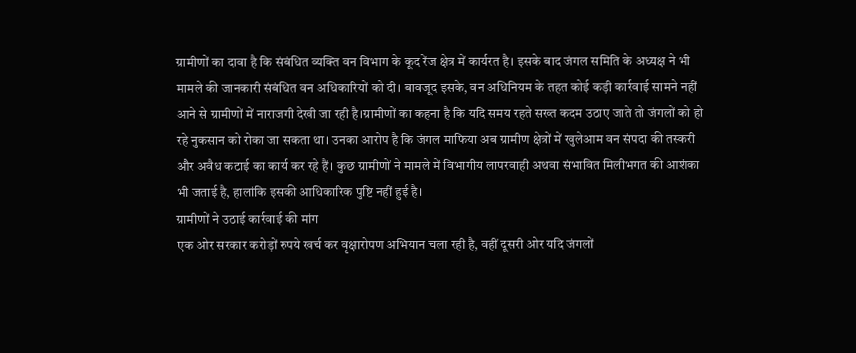ग्रामीणों का दावा है कि संबंधित व्यक्ति वन विभाग के कूद रेंज क्षेत्र में कार्यरत है। इसके बाद जंगल समिति के अध्यक्ष ने भी मामले की जानकारी संबंधित वन अधिकारियों को दी। बावजूद इसके, वन अधिनियम के तहत कोई कड़ी कार्रवाई सामने नहीं आने से ग्रामीणों में नाराजगी देखी जा रही है।ग्रामीणों का कहना है कि यदि समय रहते सख्त कदम उठाए जाते तो जंगलों को हो रहे नुकसान को रोका जा सकता था। उनका आरोप है कि जंगल माफिया अब ग्रामीण क्षेत्रों में खुलेआम वन संपदा की तस्करी और अवैध कटाई का कार्य कर रहे हैं। कुछ ग्रामीणों ने मामले में विभागीय लापरवाही अथवा संभावित मिलीभगत की आशंका भी जताई है, हालांकि इसकी आधिकारिक पुष्टि नहीं हुई है।
ग्रामीणों ने उठाई कार्रवाई की मांग
एक ओर सरकार करोड़ों रुपये खर्च कर वृक्षारोपण अभियान चला रही है, वहीं दूसरी ओर यदि जंगलों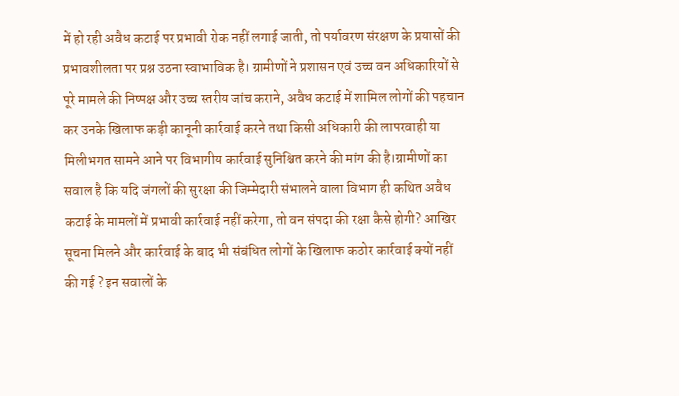में हो रही अवैध कटाई पर प्रभावी रोक नहीं लगाई जाती, तो पर्यावरण संरक्षण के प्रयासों की प्रभावशीलता पर प्रश्न उठना स्वाभाविक है। ग्रामीणों ने प्रशासन एवं उच्च वन अधिकारियों से पूरे मामले की निष्पक्ष और उच्च स्तरीय जांच कराने, अवैध कटाई में शामिल लोगों की पहचान कर उनके खिलाफ कड़ी कानूनी कार्रवाई करने तथा किसी अधिकारी की लापरवाही या मिलीभगत सामने आने पर विभागीय कार्रवाई सुनिश्चित करने की मांग की है।ग्रामीणों का सवाल है कि यदि जंगलों की सुरक्षा की जिम्मेदारी संभालने वाला विभाग ही कथित अवैध कटाई के मामलों में प्रभावी कार्रवाई नहीं करेगा, तो वन संपदा की रक्षा कैसे होगी? आखिर सूचना मिलने और कार्रवाई के बाद भी संबंधित लोगों के खिलाफ कठोर कार्रवाई क्यों नहीं की गई ? इन सवालों के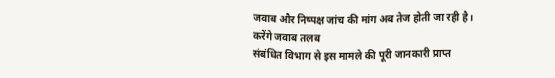जवाब और निष्पक्ष जांच की मांग अब तेज होती जा रही है।
करेंगे जवाब तलब
संबंधित विभाग से इस मामले की पूरी जानकारी प्राप्त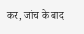कर, जांच के बाद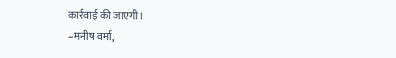कार्रवाई की जाएगी।
–मनीष वर्मा,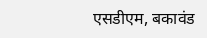एसडीएम, बकावंड